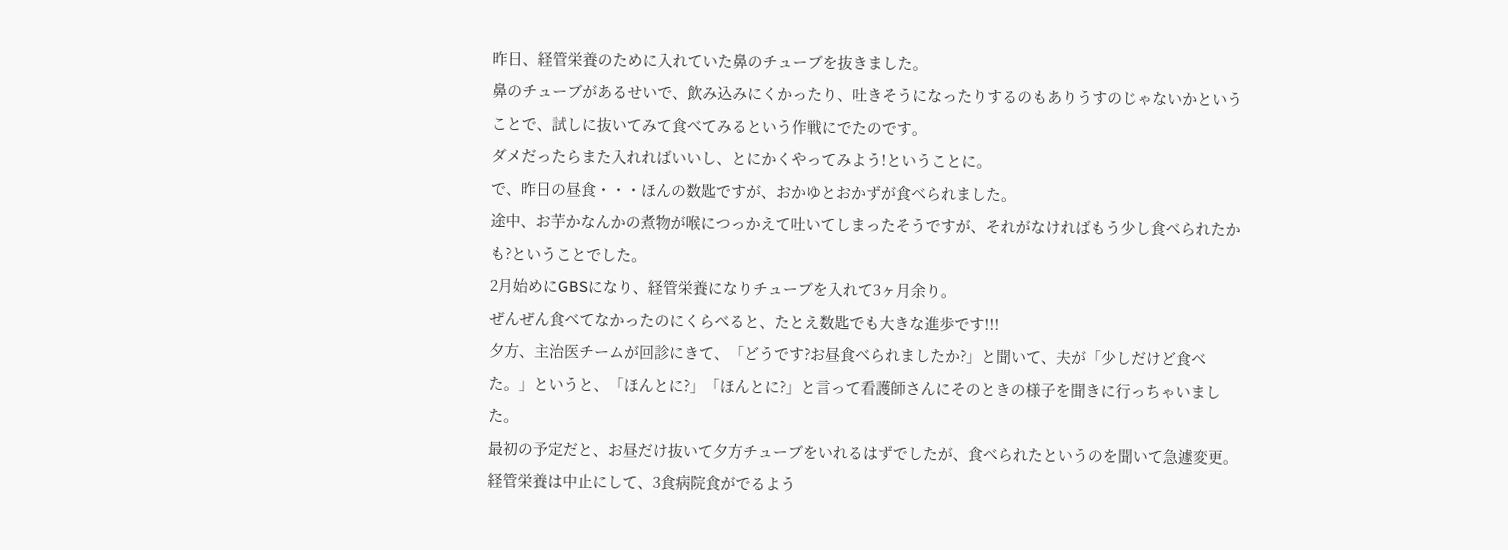昨日、経管栄養のために入れていた鼻のチューブを抜きました。
鼻のチューブがあるせいで、飲み込みにくかったり、吐きそうになったりするのもありうすのじゃないかということで、試しに抜いてみて食べてみるという作戦にでたのです。
ダメだったらまた入れればいいし、とにかくやってみよう!ということに。
で、昨日の昼食・・・ほんの数匙ですが、おかゆとおかずが食べられました。
途中、お芋かなんかの煮物が喉につっかえて吐いてしまったそうですが、それがなければもう少し食べられたかも?ということでした。
2月始めにGBSになり、経管栄養になりチューブを入れて3ヶ月余り。
ぜんぜん食べてなかったのにくらべると、たとえ数匙でも大きな進歩です!!!
夕方、主治医チームが回診にきて、「どうです?お昼食べられましたか?」と聞いて、夫が「少しだけど食べた。」というと、「ほんとに?」「ほんとに?」と言って看護師さんにそのときの様子を聞きに行っちゃいました。
最初の予定だと、お昼だけ抜いて夕方チューブをいれるはずでしたが、食べられたというのを聞いて急遽変更。
経管栄養は中止にして、3食病院食がでるよう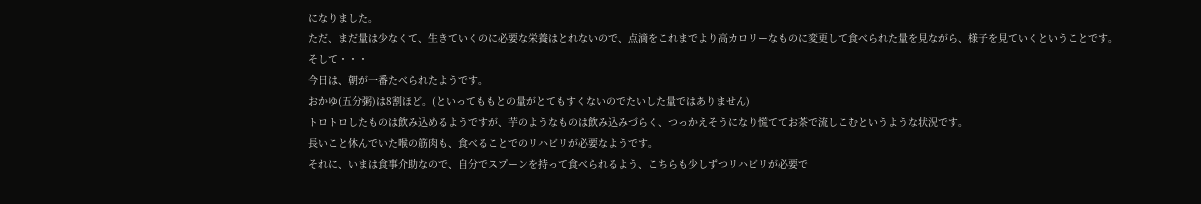になりました。
ただ、まだ量は少なくて、生きていくのに必要な栄養はとれないので、点滴をこれまでより高カロリーなものに変更して食べられた量を見ながら、様子を見ていくということです。
そして・・・
今日は、朝が一番たべられたようです。
おかゆ(五分粥)は8割ほど。(といってももとの量がとてもすくないのでたいした量ではありません)
トロトロしたものは飲み込めるようですが、芋のようなものは飲み込みづらく、つっかえそうになり慌ててお茶で流しこむというような状況です。
長いこと休んでいた喉の筋肉も、食べることでのリハビリが必要なようです。
それに、いまは食事介助なので、自分でスプーンを持って食べられるよう、こちらも少しずつリハビリが必要で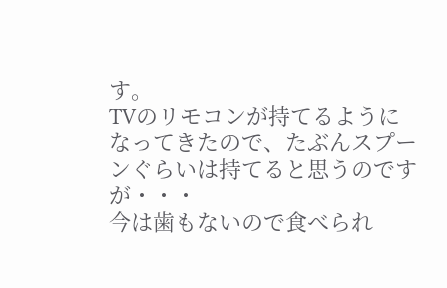す。
TVのリモコンが持てるようになってきたので、たぶんスプーンぐらいは持てると思うのですが・・・
今は歯もないので食べられ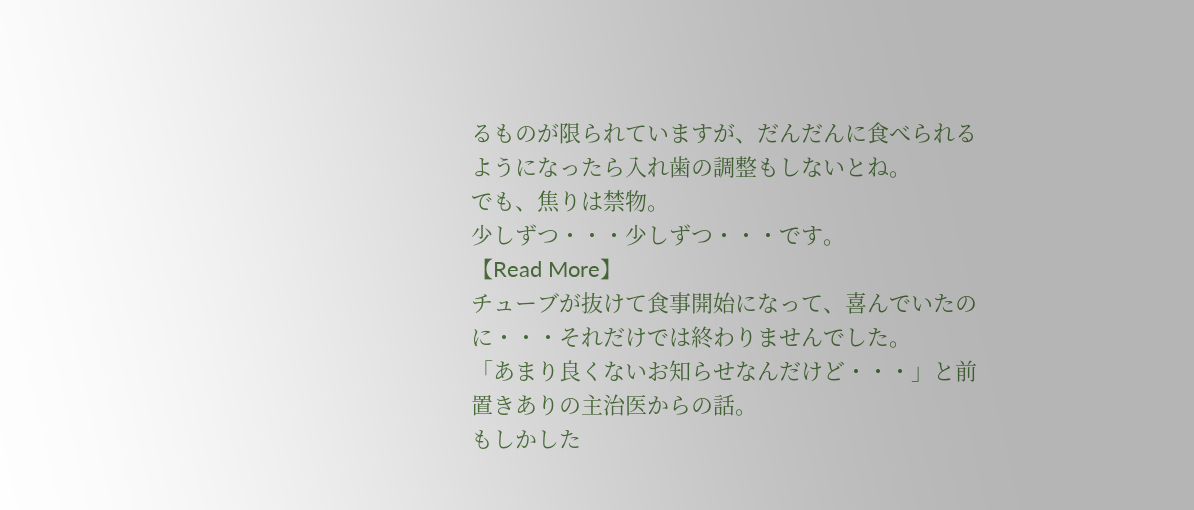るものが限られていますが、だんだんに食べられるようになったら入れ歯の調整もしないとね。
でも、焦りは禁物。
少しずつ・・・少しずつ・・・です。
【Read More】
チューブが抜けて食事開始になって、喜んでいたのに・・・それだけでは終わりませんでした。
「あまり良くないお知らせなんだけど・・・」と前置きありの主治医からの話。
もしかした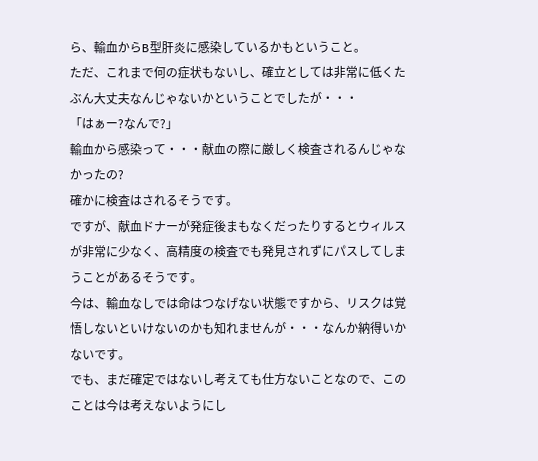ら、輸血からB型肝炎に感染しているかもということ。
ただ、これまで何の症状もないし、確立としては非常に低くたぶん大丈夫なんじゃないかということでしたが・・・
「はぁー?なんで?」
輸血から感染って・・・献血の際に厳しく検査されるんじゃなかったの?
確かに検査はされるそうです。
ですが、献血ドナーが発症後まもなくだったりするとウィルスが非常に少なく、高精度の検査でも発見されずにパスしてしまうことがあるそうです。
今は、輸血なしでは命はつなげない状態ですから、リスクは覚悟しないといけないのかも知れませんが・・・なんか納得いかないです。
でも、まだ確定ではないし考えても仕方ないことなので、このことは今は考えないようにし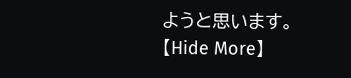ようと思います。
【Hide More】